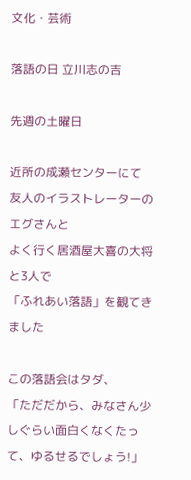文化・芸術

落語の日 立川志の吉

先週の土曜日

近所の成瀬センターにて
友人のイラストレーターのエグさんと
よく行く居酒屋大喜の大将と3人で
「ふれあい落語」を観てきました

この落語会はタダ、
「ただだから、みなさん少しぐらい面白くなくたって、ゆるせるでしょう!」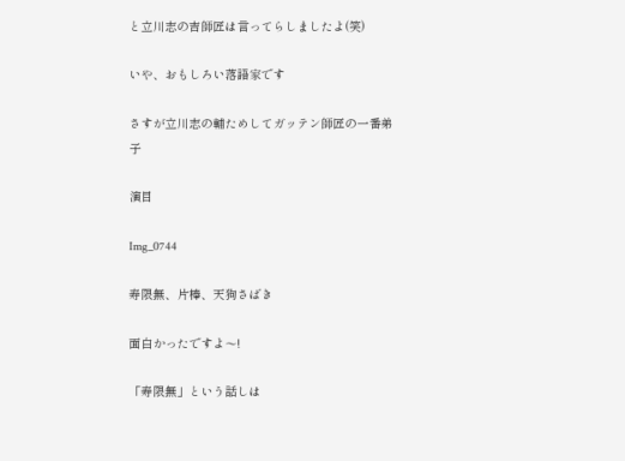と立川志の吉師匠は言ってらしましたよ(笑)

いや、おもしろい落語家です

さすが立川志の輔ためしてガッテン師匠の一番弟子

演目

Img_0744

寿限無、片棒、天狗さばき

面白かったですよ〜!

「寿限無」という話しは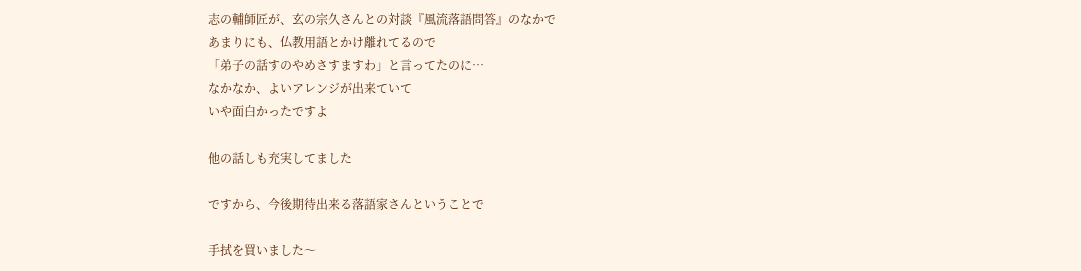志の輔師匠が、玄の宗久さんとの対談『風流落語問答』のなかで
あまりにも、仏教用語とかけ離れてるので
「弟子の話すのやめさすますわ」と言ってたのに…
なかなか、よいアレンジが出来ていて
いや面白かったですよ

他の話しも充実してました

ですから、今後期待出来る落語家さんということで

手拭を買いました〜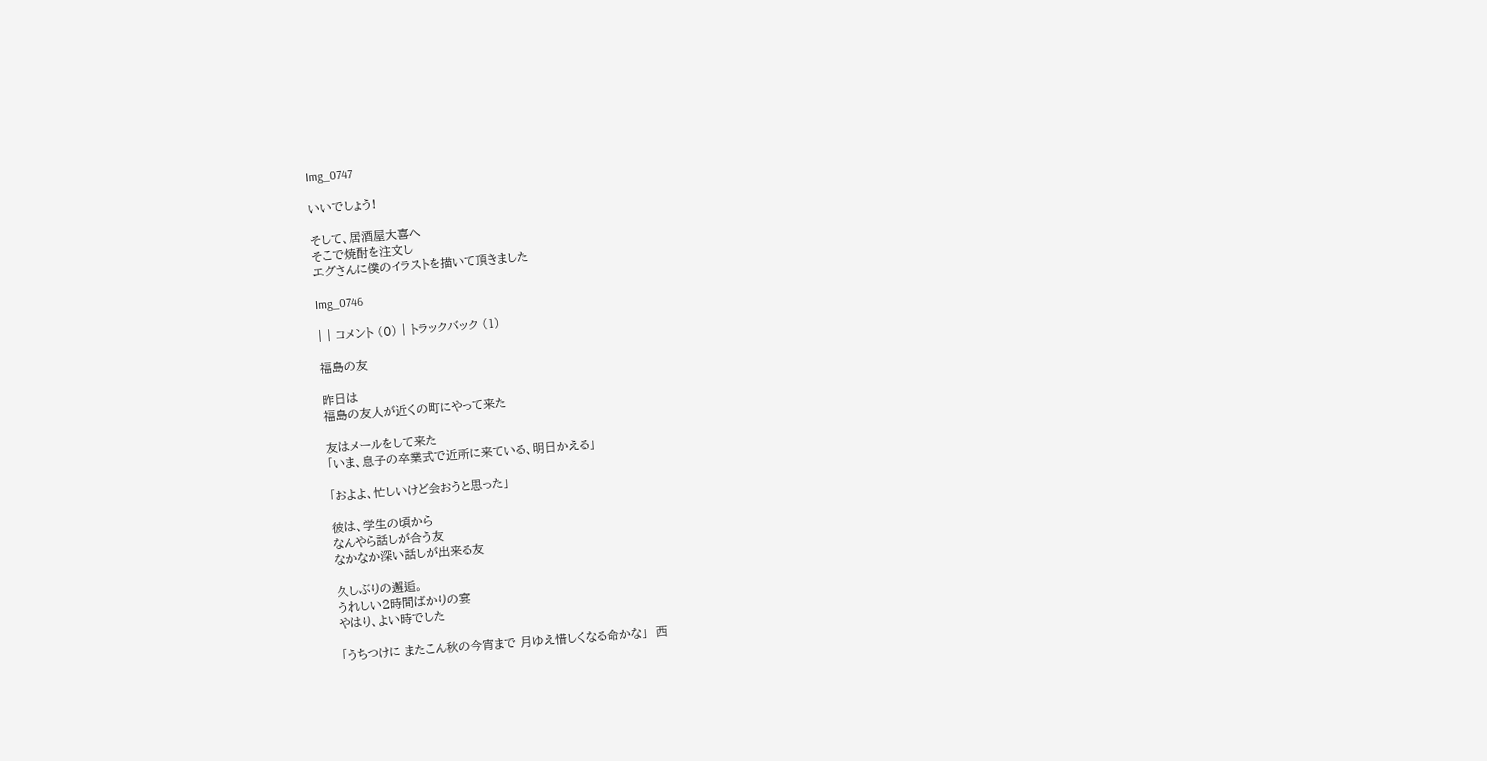Img_0747

いいでしょう!

そして、居酒屋大喜へ
そこで焼酎を注文し
エグさんに僕のイラストを描いて頂きました

Img_0746

| | コメント (0) | トラックバック (1)

福島の友

昨日は
福島の友人が近くの町にやって来た

友はメールをして来た
「いま、息子の卒業式で近所に来ている、明日かえる」

「およよ、忙しいけど会おうと思った」

彼は、学生の頃から
なんやら話しが合う友
なかなか深い話しが出来る友

久しぶりの邂逅。
うれしい2時間ばかりの宴
やはり、よい時でした

「うちつけに またこん秋の今宵まで 月ゆえ惜しくなる命かな」  西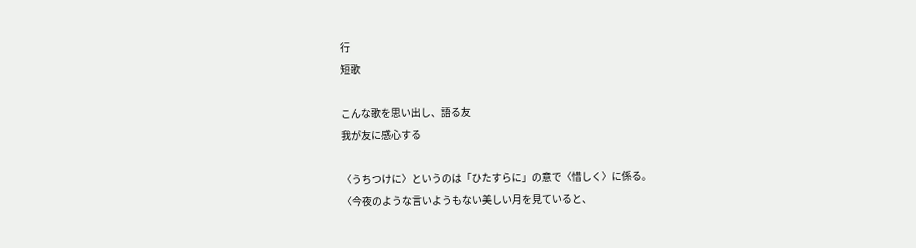行
短歌

こんな歌を思い出し、語る友
我が友に感心する

〈うちつけに〉というのは「ひたすらに」の意で〈惜しく〉に係る。
〈今夜のような言いようもない美しい月を見ていると、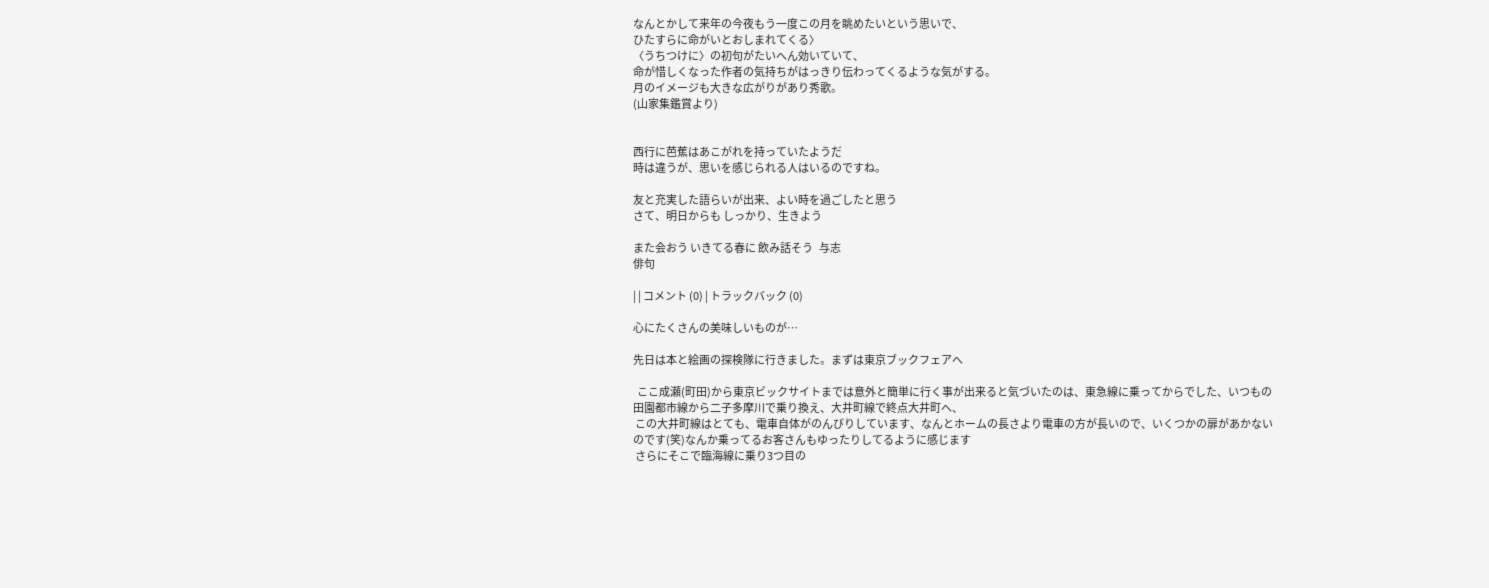なんとかして来年の今夜もう一度この月を眺めたいという思いで、
ひたすらに命がいとおしまれてくる〉
〈うちつけに〉の初句がたいへん効いていて、
命が惜しくなった作者の気持ちがはっきり伝わってくるような気がする。
月のイメージも大きな広がりがあり秀歌。
(山家集鑑賞より)


西行に芭蕉はあこがれを持っていたようだ
時は違うが、思いを感じられる人はいるのですね。

友と充実した語らいが出来、よい時を過ごしたと思う
さて、明日からも しっかり、生きよう

また会おう いきてる春に 飲み話そう   与志
俳句

| | コメント (0) | トラックバック (0)

心にたくさんの美味しいものが…

先日は本と絵画の探検隊に行きました。まずは東京ブックフェアへ

  ここ成瀬(町田)から東京ビックサイトまでは意外と簡単に行く事が出来ると気づいたのは、東急線に乗ってからでした、いつもの田園都市線から二子多摩川で乗り換え、大井町線で終点大井町へ、
 この大井町線はとても、電車自体がのんびりしています、なんとホームの長さより電車の方が長いので、いくつかの扉があかないのです(笑)なんか乗ってるお客さんもゆったりしてるように感じます
 さらにそこで臨海線に乗り3つ目の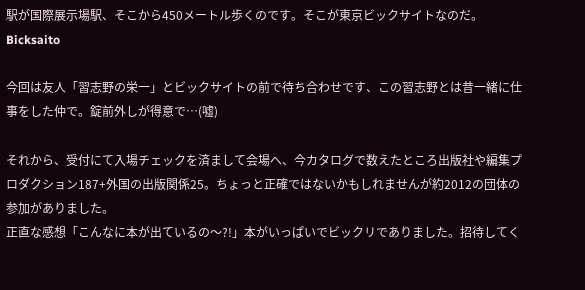駅が国際展示場駅、そこから450メートル歩くのです。そこが東京ビックサイトなのだ。
Bicksaito

今回は友人「習志野の栄一」とビックサイトの前で待ち合わせです、この習志野とは昔一緒に仕事をした仲で。錠前外しが得意で…(嘘)

それから、受付にて入場チェックを済まして会場へ、今カタログで数えたところ出版社や編集プロダクション187+外国の出版関係25。ちょっと正確ではないかもしれませんが約2012の団体の参加がありました。
正直な感想「こんなに本が出ているの〜?!」本がいっぱいでビックリでありました。招待してく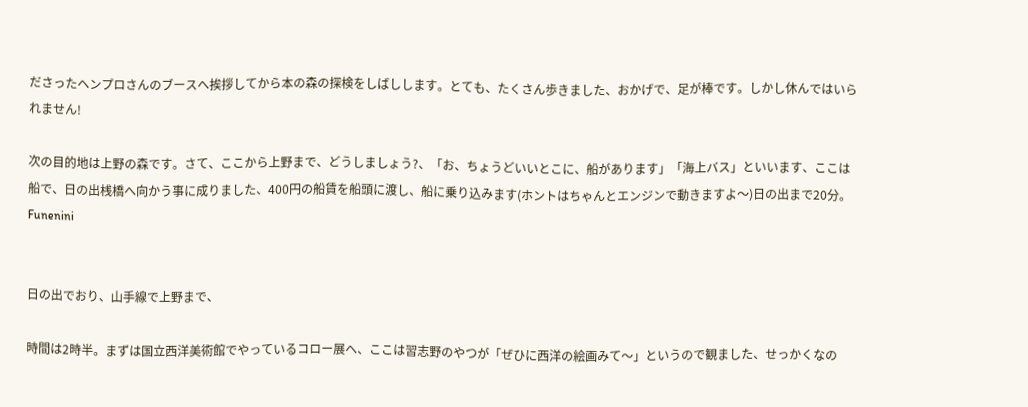ださったヘンプロさんのブースへ挨拶してから本の森の探検をしばしします。とても、たくさん歩きました、おかげで、足が棒です。しかし休んではいられません!

次の目的地は上野の森です。さて、ここから上野まで、どうしましょう?、「お、ちょうどいいとこに、船があります」「海上バス」といいます、ここは船で、日の出桟橋へ向かう事に成りました、400円の船賃を船頭に渡し、船に乗り込みます(ホントはちゃんとエンジンで動きますよ〜)日の出まで20分。
Funenini


日の出でおり、山手線で上野まで、

時間は2時半。まずは国立西洋美術館でやっているコロー展へ、ここは習志野のやつが「ぜひに西洋の絵画みて〜」というので観ました、せっかくなの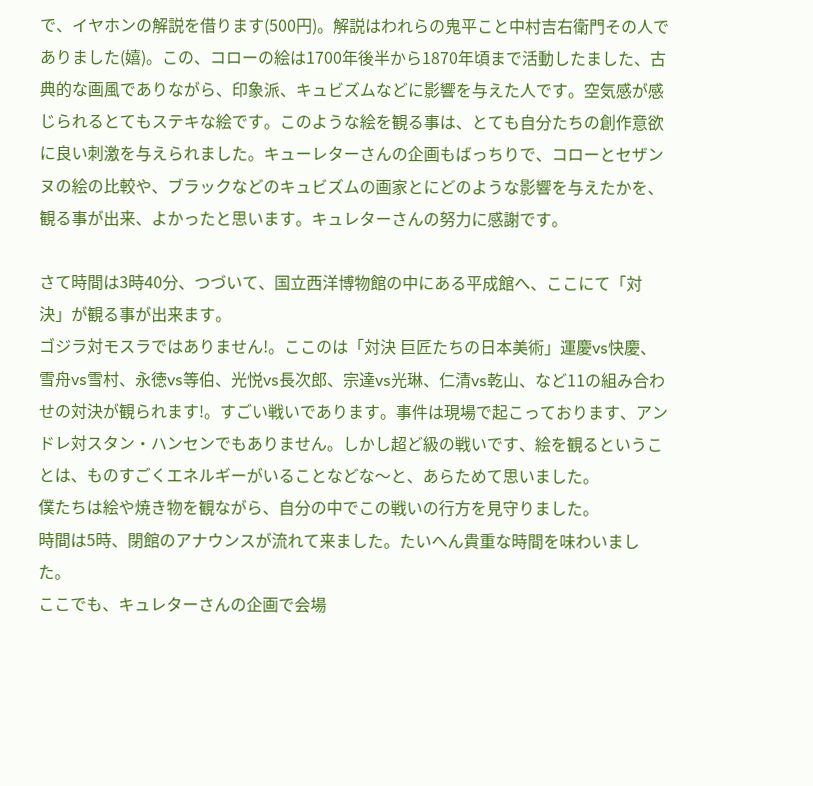で、イヤホンの解説を借ります(500円)。解説はわれらの鬼平こと中村吉右衛門その人でありました(嬉)。この、コローの絵は1700年後半から1870年頃まで活動したました、古典的な画風でありながら、印象派、キュビズムなどに影響を与えた人です。空気感が感じられるとてもステキな絵です。このような絵を観る事は、とても自分たちの創作意欲に良い刺激を与えられました。キューレターさんの企画もばっちりで、コローとセザンヌの絵の比較や、ブラックなどのキュビズムの画家とにどのような影響を与えたかを、観る事が出来、よかったと思います。キュレターさんの努力に感謝です。

さて時間は3時40分、つづいて、国立西洋博物館の中にある平成館へ、ここにて「対決」が観る事が出来ます。
ゴジラ対モスラではありません!。ここのは「対決 巨匠たちの日本美術」運慶vs快慶、雪舟vs雪村、永徳vs等伯、光悦vs長次郎、宗達vs光琳、仁清vs乾山、など11の組み合わせの対決が観られます!。すごい戦いであります。事件は現場で起こっております、アンドレ対スタン・ハンセンでもありません。しかし超ど級の戦いです、絵を観るということは、ものすごくエネルギーがいることなどな〜と、あらためて思いました。
僕たちは絵や焼き物を観ながら、自分の中でこの戦いの行方を見守りました。
時間は5時、閉館のアナウンスが流れて来ました。たいへん貴重な時間を味わいました。
ここでも、キュレターさんの企画で会場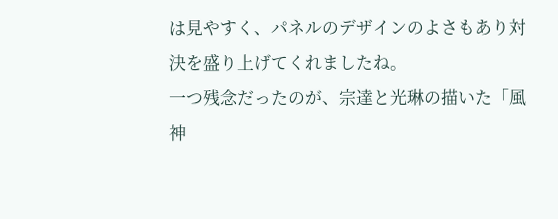は見やすく、パネルのデザインのよさもあり対決を盛り上げてくれましたね。
一つ残念だったのが、宗達と光琳の描いた「風神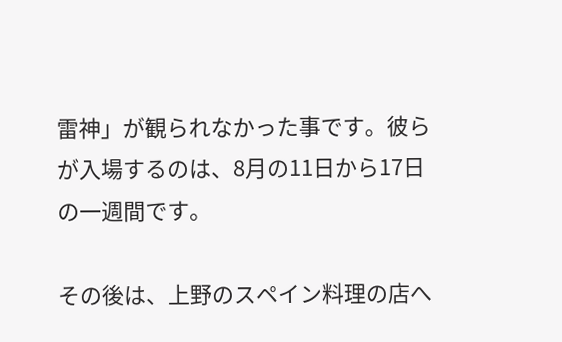雷神」が観られなかった事です。彼らが入場するのは、8月の11日から17日の一週間です。

その後は、上野のスペイン料理の店へ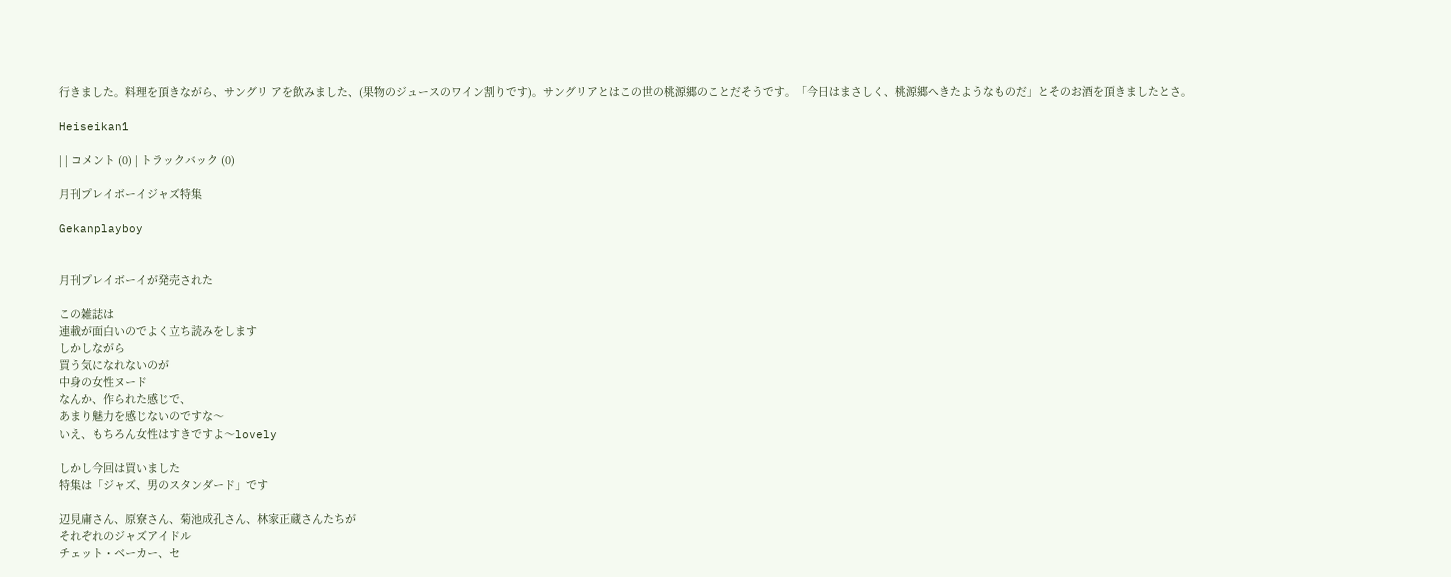行きました。料理を頂きながら、サングリ アを飲みました、(果物のジュースのワイン割りです)。サングリアとはこの世の桃源郷のことだそうです。「今日はまさしく、桃源郷へきたようなものだ」とそのお酒を頂きましたとさ。

Heiseikan1

| | コメント (0) | トラックバック (0)

月刊プレイボーイジャズ特集

Gekanplayboy


月刊プレイボーイが発売された

この雑誌は
連載が面白いのでよく立ち読みをします
しかしながら
買う気になれないのが
中身の女性ヌード
なんか、作られた感じで、
あまり魅力を感じないのですな〜
いえ、もちろん女性はすきですよ〜lovely

しかし今回は買いました
特集は「ジャズ、男のスタンダード」です

辺見庸さん、原寮さん、菊池成孔さん、林家正蔵さんたちが
それぞれのジャズアイドル
チェット・ベーカー、セ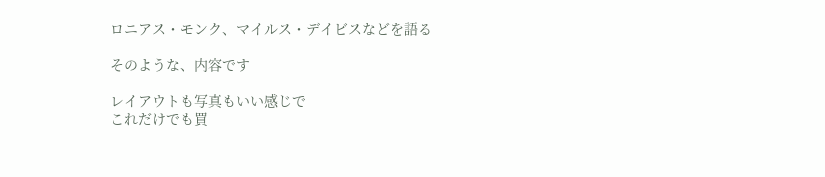ロニアス・モンク、マイルス・デイビスなどを語る

そのような、内容です

レイアウトも写真もいい感じで
これだけでも買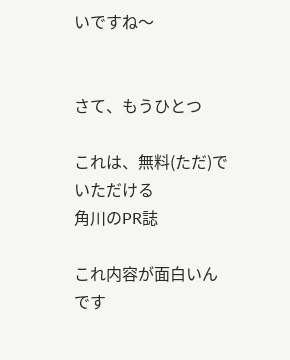いですね〜


さて、もうひとつ

これは、無料(ただ)でいただける
角川のPR誌

これ内容が面白いんです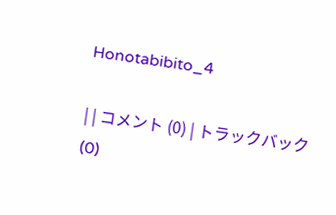Honotabibito_4

| | コメント (0) | トラックバック (0)